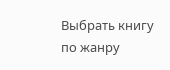Выбрать книгу по жанру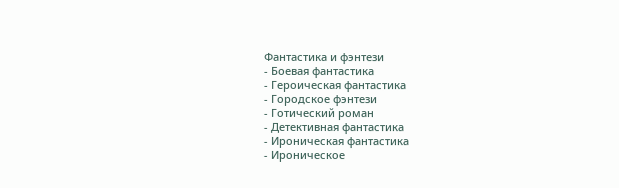Фантастика и фэнтези
- Боевая фантастика
- Героическая фантастика
- Городское фэнтези
- Готический роман
- Детективная фантастика
- Ироническая фантастика
- Ироническое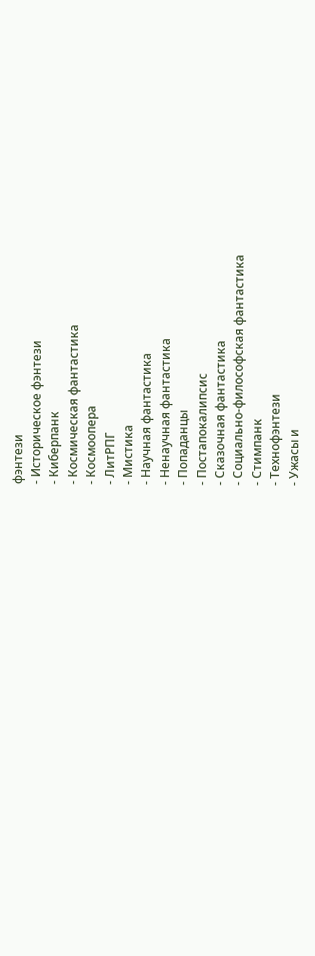фэнтези
- Историческое фэнтези
- Киберпанк
- Космическая фантастика
- Космоопера
- ЛитРПГ
- Мистика
- Научная фантастика
- Ненаучная фантастика
- Попаданцы
- Постапокалипсис
- Сказочная фантастика
- Социально-философская фантастика
- Стимпанк
- Технофэнтези
- Ужасы и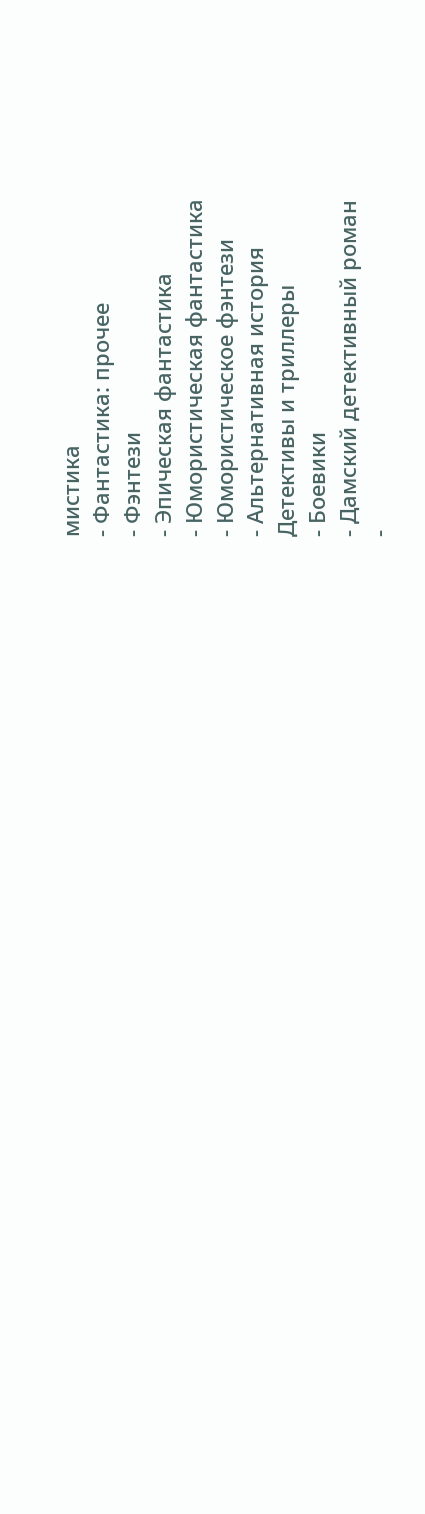мистика
- Фантастика: прочее
- Фэнтези
- Эпическая фантастика
- Юмористическая фантастика
- Юмористическое фэнтези
- Альтернативная история
Детективы и триллеры
- Боевики
- Дамский детективный роман
-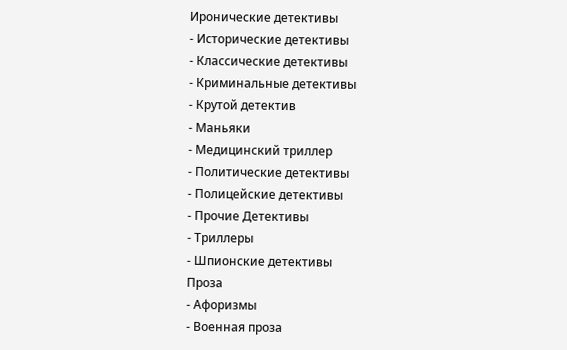Иронические детективы
- Исторические детективы
- Классические детективы
- Криминальные детективы
- Крутой детектив
- Маньяки
- Медицинский триллер
- Политические детективы
- Полицейские детективы
- Прочие Детективы
- Триллеры
- Шпионские детективы
Проза
- Афоризмы
- Военная проза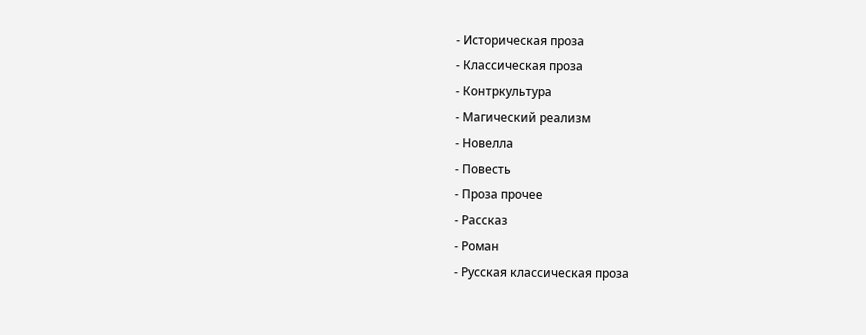- Историческая проза
- Классическая проза
- Контркультура
- Магический реализм
- Новелла
- Повесть
- Проза прочее
- Рассказ
- Роман
- Русская классическая проза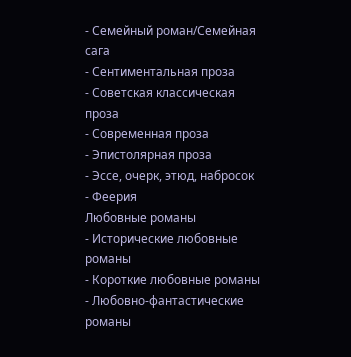- Семейный роман/Семейная сага
- Сентиментальная проза
- Советская классическая проза
- Современная проза
- Эпистолярная проза
- Эссе, очерк, этюд, набросок
- Феерия
Любовные романы
- Исторические любовные романы
- Короткие любовные романы
- Любовно-фантастические романы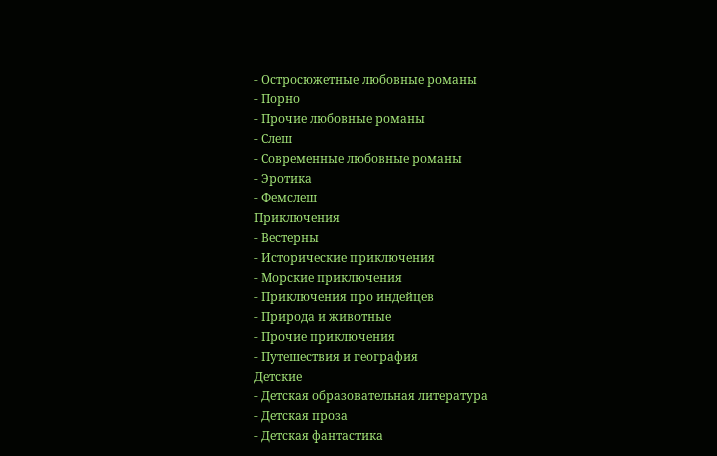- Остросюжетные любовные романы
- Порно
- Прочие любовные романы
- Слеш
- Современные любовные романы
- Эротика
- Фемслеш
Приключения
- Вестерны
- Исторические приключения
- Морские приключения
- Приключения про индейцев
- Природа и животные
- Прочие приключения
- Путешествия и география
Детские
- Детская образовательная литература
- Детская проза
- Детская фантастика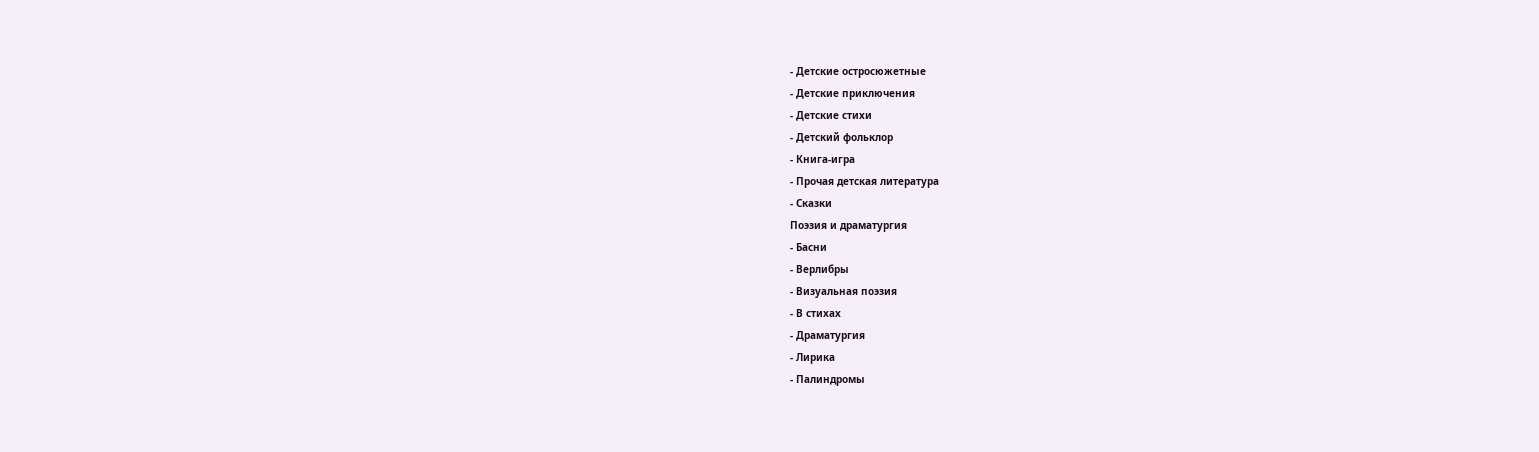- Детские остросюжетные
- Детские приключения
- Детские стихи
- Детский фольклор
- Книга-игра
- Прочая детская литература
- Сказки
Поэзия и драматургия
- Басни
- Верлибры
- Визуальная поэзия
- В стихах
- Драматургия
- Лирика
- Палиндромы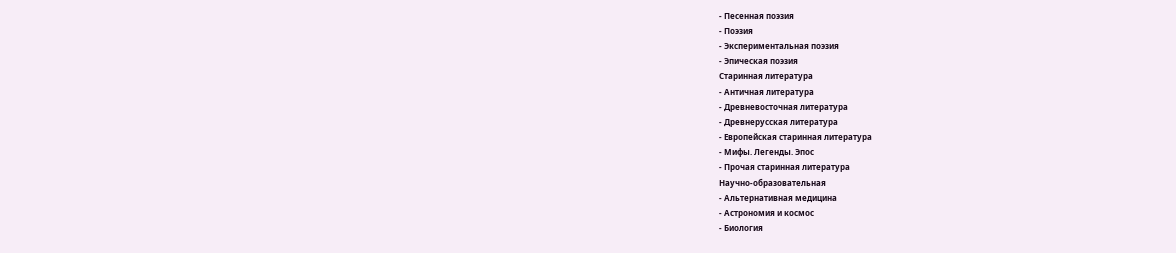- Песенная поэзия
- Поэзия
- Экспериментальная поэзия
- Эпическая поэзия
Старинная литература
- Античная литература
- Древневосточная литература
- Древнерусская литература
- Европейская старинная литература
- Мифы. Легенды. Эпос
- Прочая старинная литература
Научно-образовательная
- Альтернативная медицина
- Астрономия и космос
- Биология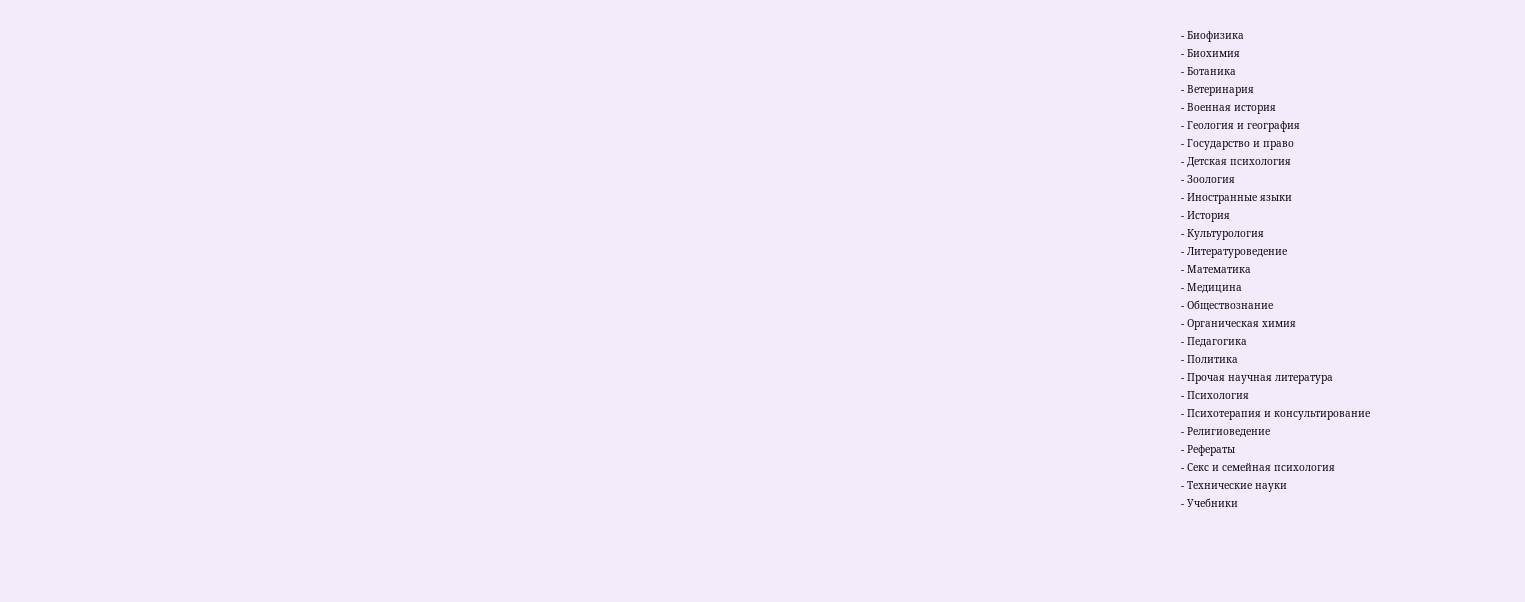- Биофизика
- Биохимия
- Ботаника
- Ветеринария
- Военная история
- Геология и география
- Государство и право
- Детская психология
- Зоология
- Иностранные языки
- История
- Культурология
- Литературоведение
- Математика
- Медицина
- Обществознание
- Органическая химия
- Педагогика
- Политика
- Прочая научная литература
- Психология
- Психотерапия и консультирование
- Религиоведение
- Рефераты
- Секс и семейная психология
- Технические науки
- Учебники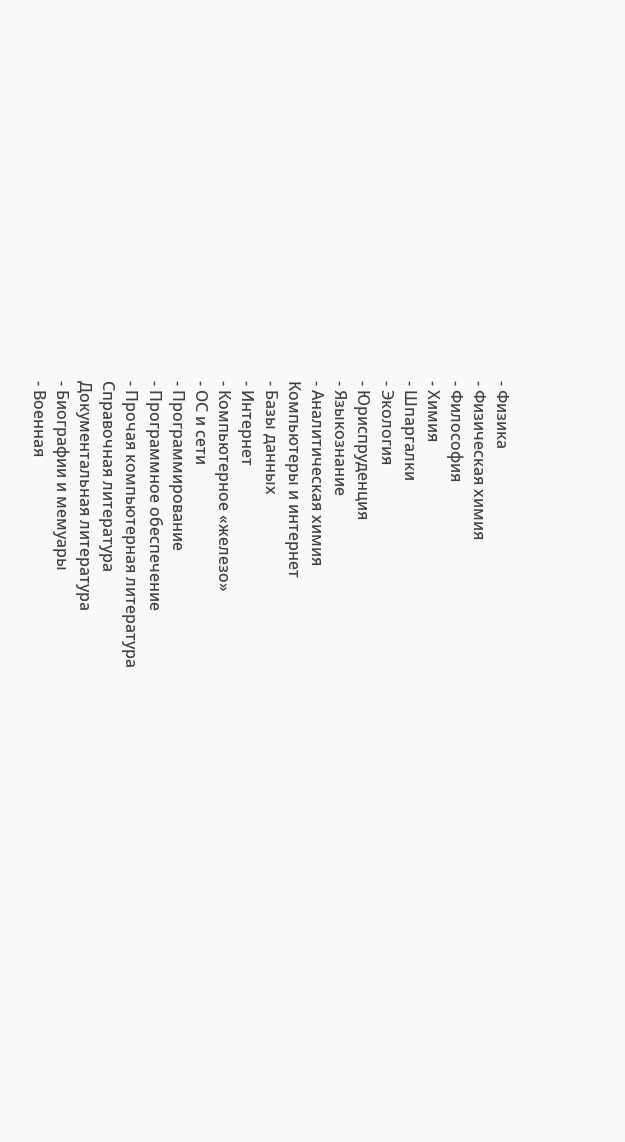- Физика
- Физическая химия
- Философия
- Химия
- Шпаргалки
- Экология
- Юриспруденция
- Языкознание
- Аналитическая химия
Компьютеры и интернет
- Базы данных
- Интернет
- Компьютерное «железо»
- ОС и сети
- Программирование
- Программное обеспечение
- Прочая компьютерная литература
Справочная литература
Документальная литература
- Биографии и мемуары
- Военная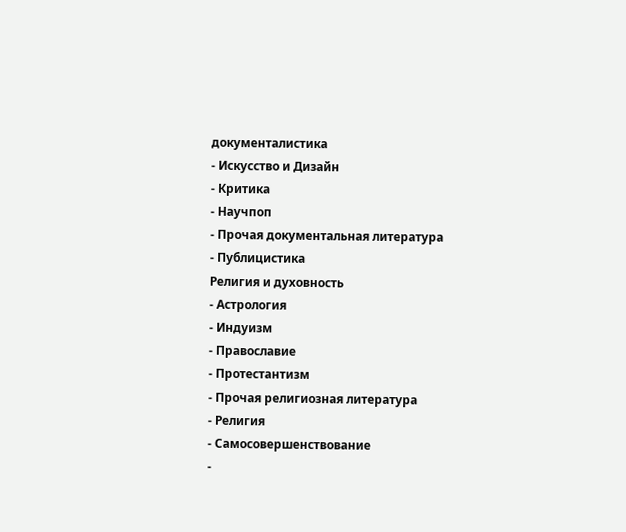документалистика
- Искусство и Дизайн
- Критика
- Научпоп
- Прочая документальная литература
- Публицистика
Религия и духовность
- Астрология
- Индуизм
- Православие
- Протестантизм
- Прочая религиозная литература
- Религия
- Самосовершенствование
-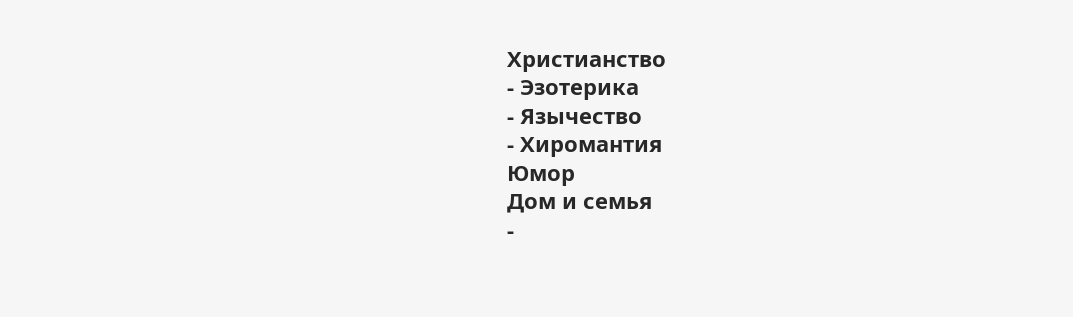Христианство
- Эзотерика
- Язычество
- Хиромантия
Юмор
Дом и семья
-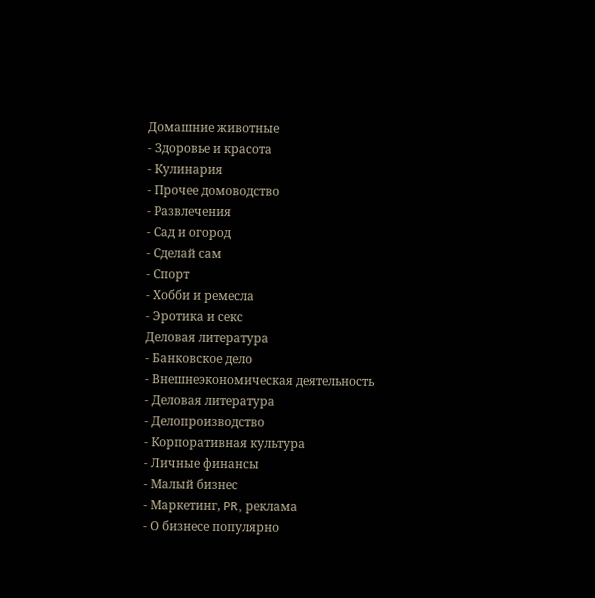Домашние животные
- Здоровье и красота
- Кулинария
- Прочее домоводство
- Развлечения
- Сад и огород
- Сделай сам
- Спорт
- Хобби и ремесла
- Эротика и секс
Деловая литература
- Банковское дело
- Внешнеэкономическая деятельность
- Деловая литература
- Делопроизводство
- Корпоративная культура
- Личные финансы
- Малый бизнес
- Маркетинг, PR, реклама
- О бизнесе популярно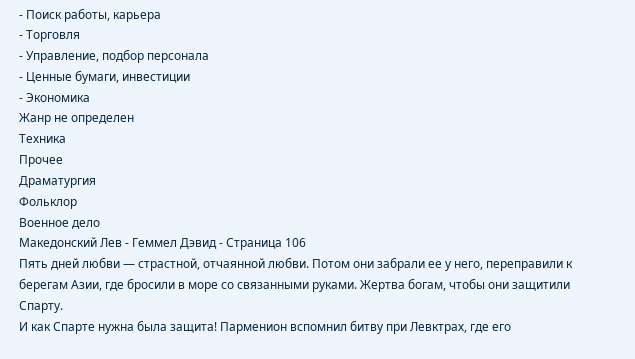- Поиск работы, карьера
- Торговля
- Управление, подбор персонала
- Ценные бумаги, инвестиции
- Экономика
Жанр не определен
Техника
Прочее
Драматургия
Фольклор
Военное дело
Македонский Лев - Геммел Дэвид - Страница 106
Пять дней любви — страстной, отчаянной любви. Потом они забрали ее у него, переправили к берегам Азии, где бросили в море со связанными руками. Жертва богам, чтобы они защитили Спарту.
И как Спарте нужна была защита! Парменион вспомнил битву при Левктрах, где его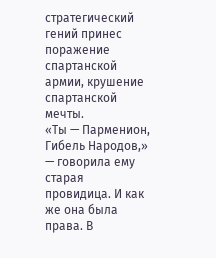стратегический гений принес поражение спартанской армии, крушение спартанской мечты.
«Ты — Парменион, Гибель Народов,» — говорила ему старая провидица. И как же она была права. В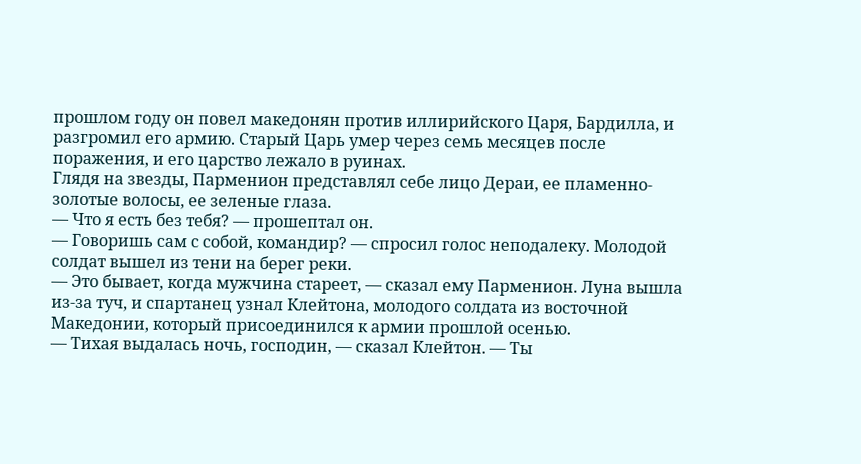прошлом году он повел македонян против иллирийского Царя, Бардилла, и разгромил его армию. Старый Царь умер через семь месяцев после поражения, и его царство лежало в руинах.
Глядя на звезды, Парменион представлял себе лицо Дераи, ее пламенно-золотые волосы, ее зеленые глаза.
— Что я есть без тебя? — прошептал он.
— Говоришь сам с собой, командир? — спросил голос неподалеку. Молодой солдат вышел из тени на берег реки.
— Это бывает, когда мужчина стареет, — сказал ему Парменион. Луна вышла из-за туч, и спартанец узнал Клейтона, молодого солдата из восточной Македонии, который присоединился к армии прошлой осенью.
— Тихая выдалась ночь, господин, — сказал Клейтон. — Ты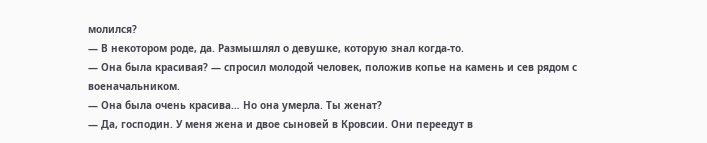молился?
— В некотором роде, да. Размышлял о девушке, которую знал когда-то.
— Она была красивая? — спросил молодой человек, положив копье на камень и сев рядом с военачальником.
— Она была очень красива… Но она умерла. Ты женат?
— Да, господин. У меня жена и двое сыновей в Кровсии. Они переедут в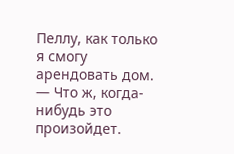Пеллу, как только я смогу арендовать дом.
— Что ж, когда-нибудь это произойдет.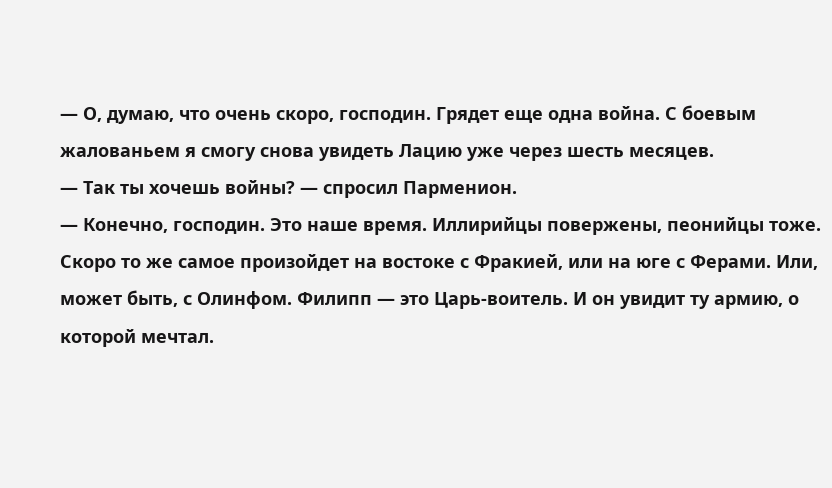— О, думаю, что очень скоро, господин. Грядет еще одна война. С боевым жалованьем я смогу снова увидеть Лацию уже через шесть месяцев.
— Так ты хочешь войны? — спросил Парменион.
— Конечно, господин. Это наше время. Иллирийцы повержены, пеонийцы тоже. Скоро то же самое произойдет на востоке с Фракией, или на юге с Ферами. Или, может быть, с Олинфом. Филипп — это Царь-воитель. И он увидит ту армию, о которой мечтал.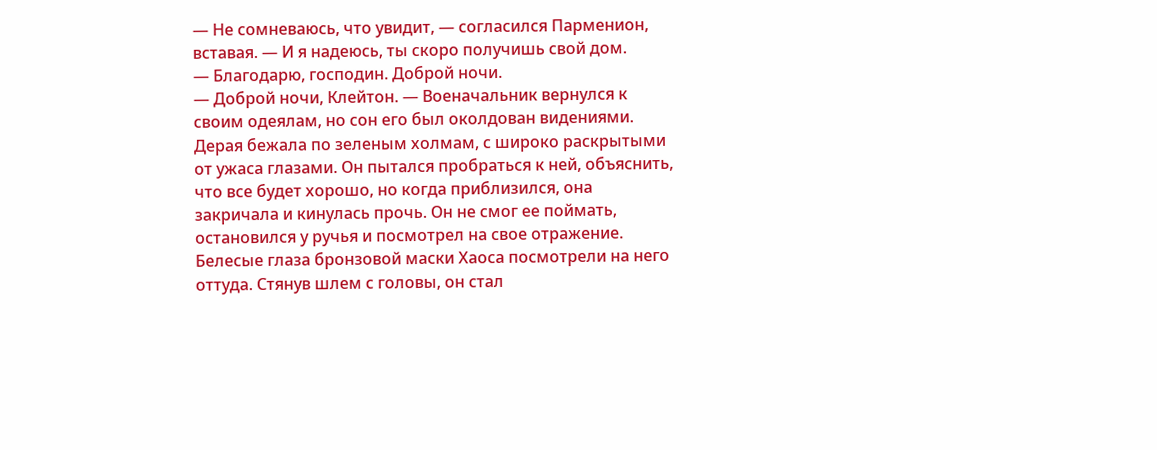— Не сомневаюсь, что увидит, — согласился Парменион, вставая. — И я надеюсь, ты скоро получишь свой дом.
— Благодарю, господин. Доброй ночи.
— Доброй ночи, Клейтон. — Военачальник вернулся к своим одеялам, но сон его был околдован видениями. Дерая бежала по зеленым холмам, с широко раскрытыми от ужаса глазами. Он пытался пробраться к ней, объяснить, что все будет хорошо, но когда приблизился, она закричала и кинулась прочь. Он не смог ее поймать, остановился у ручья и посмотрел на свое отражение. Белесые глаза бронзовой маски Хаоса посмотрели на него оттуда. Стянув шлем с головы, он стал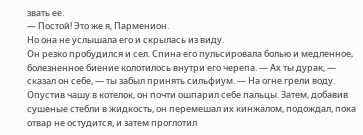звать ее.
— Постой! Это же я, Парменион.
Но она не услышала его и скрылась из виду.
Он резко пробудился и сел. Спина его пульсировала болью и медленное, болезненное биение колотилось внутри его черепа. — Ах ты дурак, — сказал он себе, — ты забыл принять сильфиум. — На огне грели воду. Опустив чашу в котелок, он почти ошпарил себе пальцы. Затем, добавив сушеные стебли в жидкость, он перемешал их кинжалом, подождал, пока отвар не остудится, и затем проглотил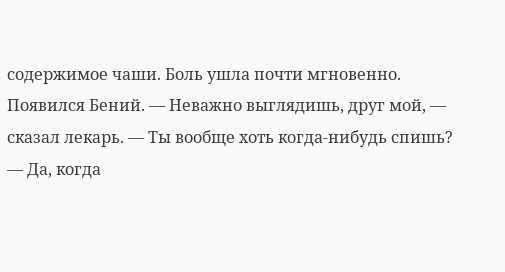содержимое чаши. Боль ушла почти мгновенно.
Появился Бений. — Неважно выглядишь, друг мой, — сказал лекарь. — Ты вообще хоть когда-нибудь спишь?
— Да, когда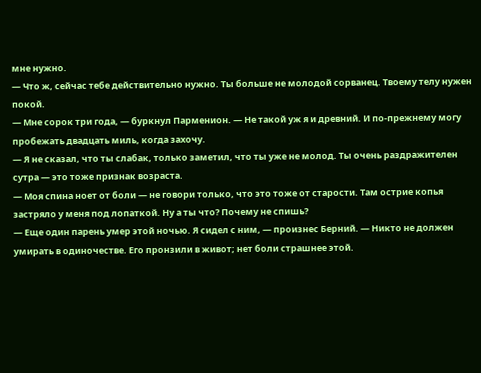мне нужно.
— Что ж, сейчас тебе действительно нужно. Ты больше не молодой сорванец. Твоему телу нужен покой.
— Мне сорок три года, — буркнул Парменион. — Не такой уж я и древний. И по-прежнему могу пробежать двадцать миль, когда захочу.
— Я не сказал, что ты слабак, только заметил, что ты уже не молод. Ты очень раздражителен сутра — это тоже признак возраста.
— Моя спина ноет от боли — не говори только, что это тоже от старости. Там острие копья застряло у меня под лопаткой. Ну а ты что? Почему не спишь?
— Еще один парень умер этой ночью. Я сидел с ним, — произнес Берний. — Никто не должен умирать в одиночестве. Его пронзили в живот; нет боли страшнее этой.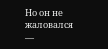Но он не жаловался —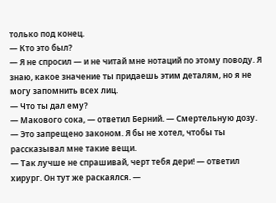только под конец.
— Кто это был?
— Я не спросил — и не читай мне нотаций по этому поводу. Я знаю, какое значение ты придаешь этим деталям, но я не могу запомнить всех лиц.
— Что ты дал ему?
— Макового сока, — ответил Берний. — Смертельную дозу.
— Это запрещено законом. Я бы не хотел, чтобы ты рассказывал мне такие вещи.
— Так лучше не спрашивай, черт тебя дери! — ответил хирург. Он тут же раскаялся. —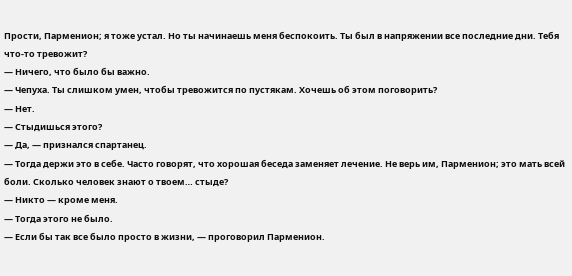Прости, Парменион; я тоже устал. Но ты начинаешь меня беспокоить. Ты был в напряжении все последние дни. Тебя что-то тревожит?
— Ничего, что было бы важно.
— Чепуха. Ты слишком умен, чтобы тревожится по пустякам. Хочешь об этом поговорить?
— Нет.
— Стыдишься этого?
— Да, — признался спартанец.
— Тогда держи это в себе. Часто говорят, что хорошая беседа заменяет лечение. Не верь им, Парменион; это мать всей боли. Сколько человек знают о твоем… стыде?
— Никто — кроме меня.
— Тогда этого не было.
— Если бы так все было просто в жизни, — проговорил Парменион.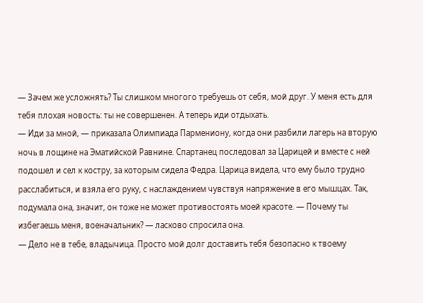— Зачем же усложнять? Ты слишком многого требуешь от себя, мой друг. У меня есть для тебя плохая новость: ты не совершенен. А теперь иди отдыхать.
— Иди за мной, — приказала Олимпиада Пармениону, когда они разбили лагерь на вторую ночь в лощине на Эматийской Равнине. Спартанец последовал за Царицей и вместе с ней подошел и сел к костру, за которым сидела Федра. Царица видела, что ему было трудно расслабиться, и взяла его руку, с наслаждением чувствуя напряжение в его мышцах. Так, подумала она, значит, он тоже не может противостоять моей красоте. — Почему ты избегаешь меня, военачальник? — ласково спросила она.
— Дело не в тебе, владычица. Просто мой долг доставить тебя безопасно к твоему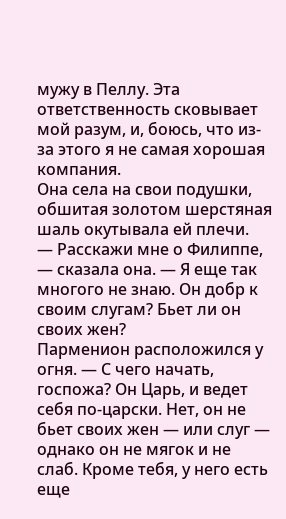мужу в Пеллу. Эта ответственность сковывает мой разум, и, боюсь, что из-за этого я не самая хорошая компания.
Она села на свои подушки, обшитая золотом шерстяная шаль окутывала ей плечи.
— Расскажи мне о Филиппе, — сказала она. — Я еще так многого не знаю. Он добр к своим слугам? Бьет ли он своих жен?
Парменион расположился у огня. — С чего начать, госпожа? Он Царь, и ведет себя по-царски. Нет, он не бьет своих жен — или слуг — однако он не мягок и не слаб. Кроме тебя, у него есть еще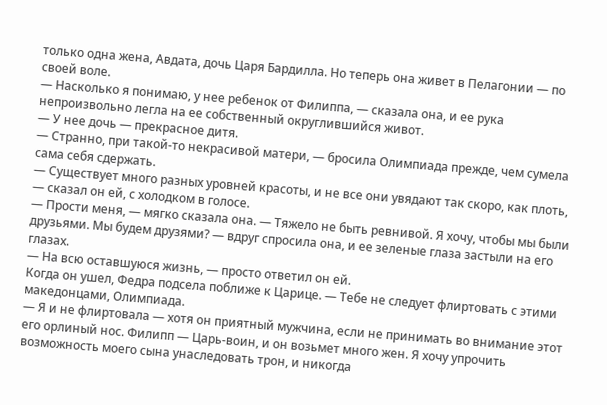только одна жена, Авдата, дочь Царя Бардилла. Но теперь она живет в Пелагонии — по своей воле.
— Насколько я понимаю, у нее ребенок от Филиппа, — сказала она, и ее рука непроизвольно легла на ее собственный округлившийся живот.
— У нее дочь — прекрасное дитя.
— Странно, при такой-то некрасивой матери, — бросила Олимпиада прежде, чем сумела сама себя сдержать.
— Существует много разных уровней красоты, и не все они увядают так скоро, как плоть, — сказал он ей, с холодком в голосе.
— Прости меня, — мягко сказала она. — Тяжело не быть ревнивой. Я хочу, чтобы мы были друзьями. Мы будем друзями? — вдруг спросила она, и ее зеленые глаза застыли на его глазах.
— На всю оставшуюся жизнь, — просто ответил он ей.
Когда он ушел, Федра подсела поближе к Царице. — Тебе не следует флиртовать с этими македонцами, Олимпиада.
— Я и не флиртовала — хотя он приятный мужчина, если не принимать во внимание этот его орлиный нос. Филипп — Царь-воин, и он возьмет много жен. Я хочу упрочить возможность моего сына унаследовать трон, и никогда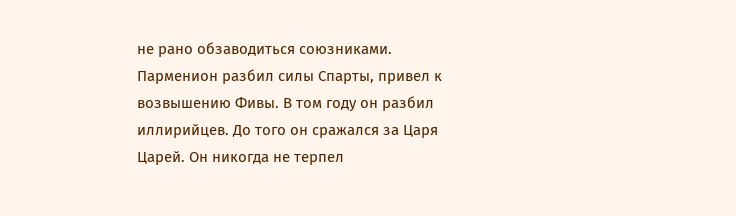не рано обзаводиться союзниками. Парменион разбил силы Спарты, привел к возвышению Фивы. В том году он разбил иллирийцев. До того он сражался за Царя Царей. Он никогда не терпел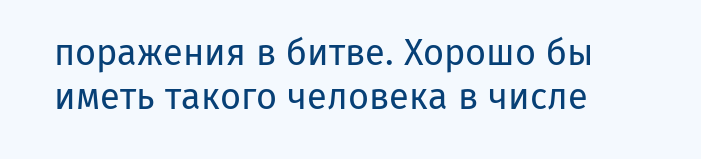поражения в битве. Хорошо бы иметь такого человека в числе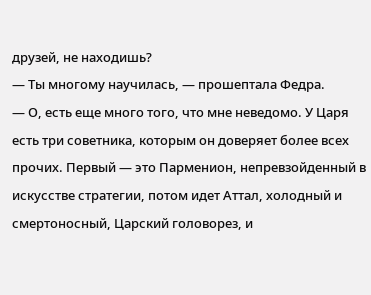друзей, не находишь?
— Ты многому научилась, — прошептала Федра.
— О, есть еще много того, что мне неведомо. У Царя есть три советника, которым он доверяет более всех прочих. Первый — это Парменион, непревзойденный в искусстве стратегии, потом идет Аттал, холодный и смертоносный, Царский головорез, и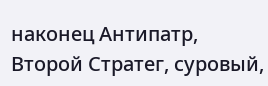наконец Антипатр, Второй Стратег, суровый,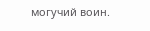могучий воин.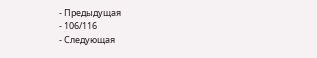- Предыдущая
- 106/116
- Следующая